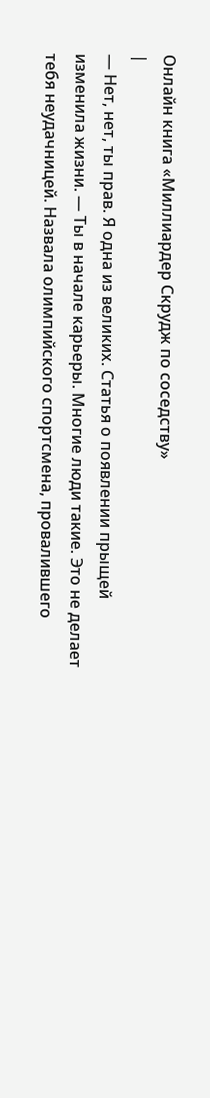Онлайн книга «Миллиардер Скрудж по соседству»
|
— Нет, нет, ты прав. Я одна из великих. Статья о появлении прыщей изменила жизни. — Ты в начале карьеры. Многие люди такие. Это не делает тебя неудачницей. Назвала олимпийского спортсмена, провалившего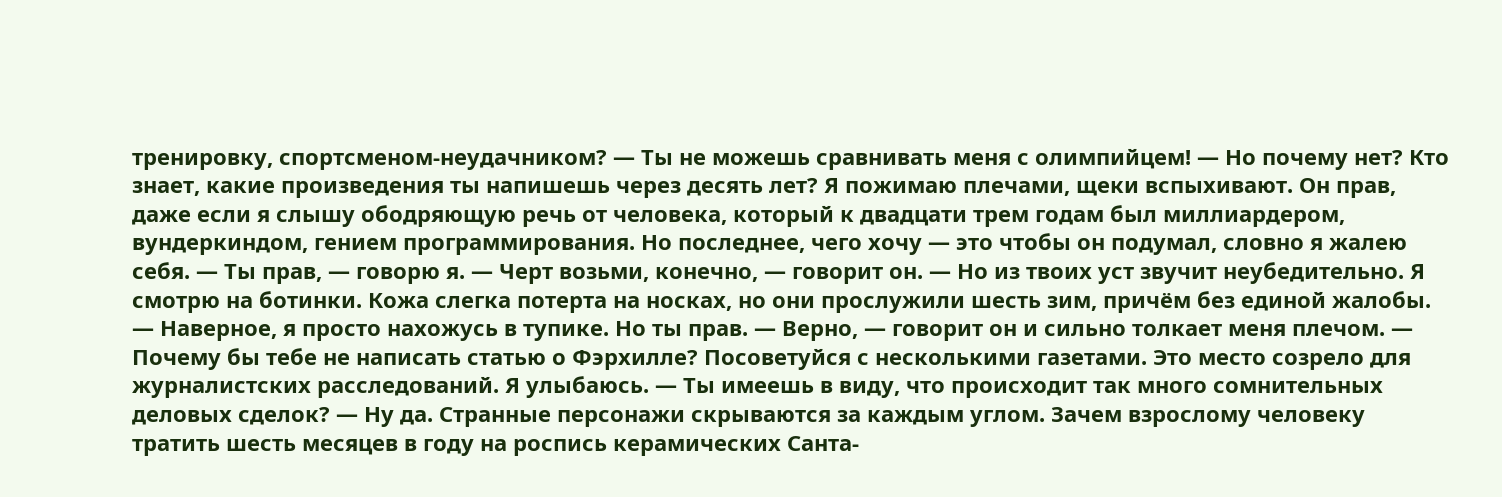тренировку, спортсменом-неудачником? — Ты не можешь сравнивать меня с олимпийцем! — Но почему нет? Кто знает, какие произведения ты напишешь через десять лет? Я пожимаю плечами, щеки вспыхивают. Он прав, даже если я слышу ободряющую речь от человека, который к двадцати трем годам был миллиардером, вундеркиндом, гением программирования. Но последнее, чего хочу — это чтобы он подумал, словно я жалею себя. — Ты прав, — говорю я. — Черт возьми, конечно, — говорит он. — Но из твоих уст звучит неубедительно. Я смотрю на ботинки. Кожа слегка потерта на носках, но они прослужили шесть зим, причём без единой жалобы. — Наверное, я просто нахожусь в тупике. Но ты прав. — Верно, — говорит он и сильно толкает меня плечом. — Почему бы тебе не написать статью о Фэрхилле? Посоветуйся с несколькими газетами. Это место созрело для журналистских расследований. Я улыбаюсь. — Ты имеешь в виду, что происходит так много сомнительных деловых сделок? — Ну да. Странные персонажи скрываются за каждым углом. Зачем взрослому человеку тратить шесть месяцев в году на роспись керамических Санта-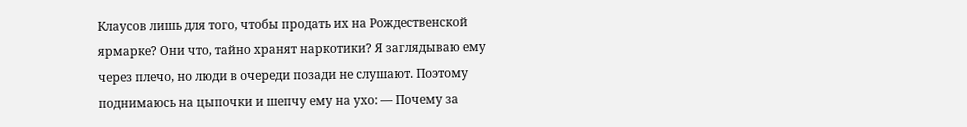Клаусов лишь для того, чтобы продать их на Рождественской ярмарке? Они что, тайно хранят наркотики? Я заглядываю ему через плечо, но люди в очереди позади не слушают. Поэтому поднимаюсь на цыпочки и шепчу ему на ухо: — Почему за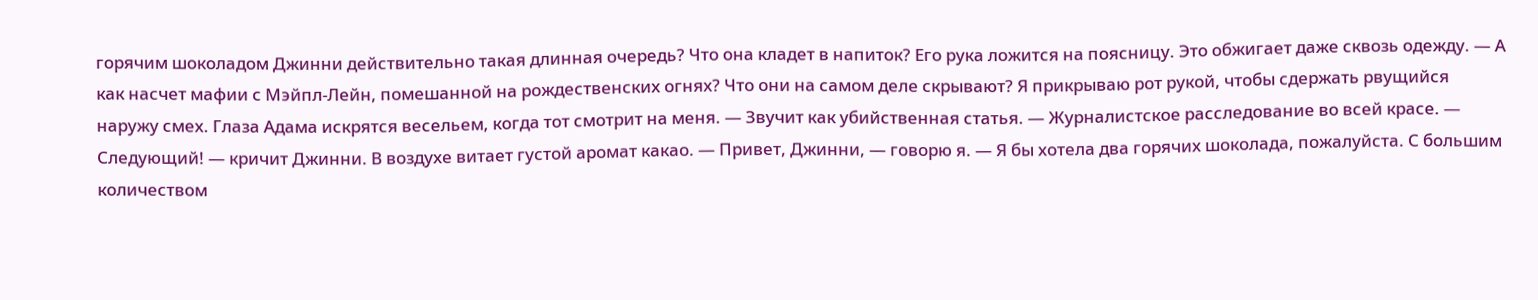горячим шоколадом Джинни действительно такая длинная очередь? Что она кладет в напиток? Его рука ложится на поясницу. Это обжигает даже сквозь одежду. — А как насчет мафии с Мэйпл-Лейн, помешанной на рождественских огнях? Что они на самом деле скрывают? Я прикрываю рот рукой, чтобы сдержать рвущийся наружу смех. Глаза Адама искрятся весельем, когда тот смотрит на меня. — Звучит как убийственная статья. — Журналистское расследование во всей красе. — Следующий! — кричит Джинни. В воздухе витает густой аромат какао. — Привет, Джинни, — говорю я. — Я бы хотела два горячих шоколада, пожалуйста. С большим количеством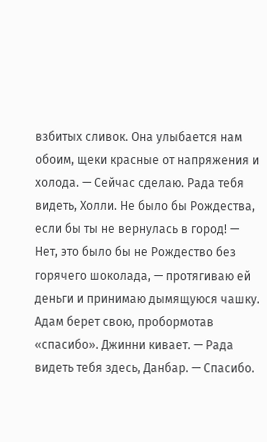взбитых сливок. Она улыбается нам обоим, щеки красные от напряжения и холода. — Сейчас сделаю. Рада тебя видеть, Холли. Не было бы Рождества, если бы ты не вернулась в город! — Нет, это было бы не Рождество без горячего шоколада, — протягиваю ей деньги и принимаю дымящуюся чашку. Адам берет свою, пробормотав «спасибо». Джинни кивает. — Рада видеть тебя здесь, Данбар. — Спасибо.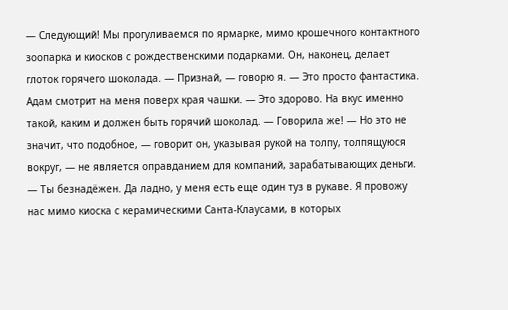— Следующий! Мы прогуливаемся по ярмарке, мимо крошечного контактного зоопарка и киосков с рождественскими подарками. Он, наконец, делает глоток горячего шоколада. — Признай, — говорю я. — Это просто фантастика. Адам смотрит на меня поверх края чашки. — Это здорово. На вкус именно такой, каким и должен быть горячий шоколад. — Говорила же! — Но это не значит, что подобное, — говорит он, указывая рукой на толпу, толпящуюся вокруг, — не является оправданием для компаний, зарабатывающих деньги. — Ты безнадёжен. Да ладно, у меня есть еще один туз в рукаве. Я провожу нас мимо киоска с керамическими Санта-Клаусами, в которых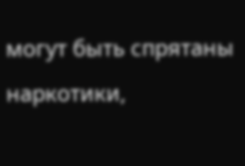могут быть спрятаны наркотики,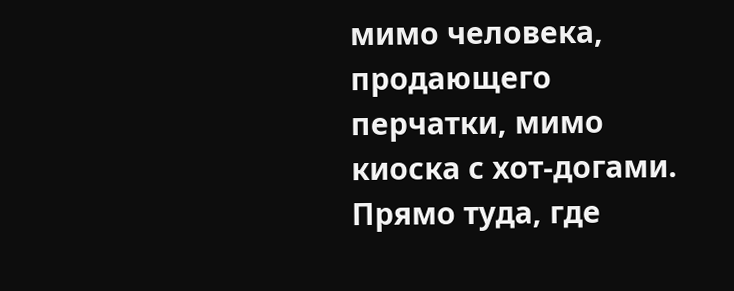мимо человека, продающего перчатки, мимо киоска с хот-догами. Прямо туда, где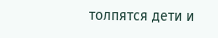толпятся дети и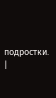подростки. |